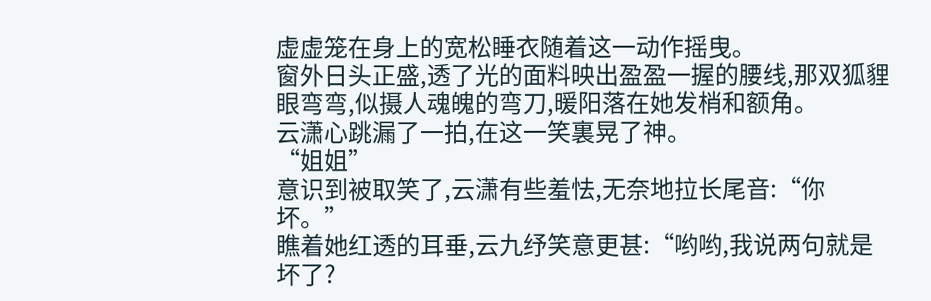虚虚笼在身上的宽松睡衣随着这一动作摇曳。
窗外日头正盛,透了光的面料映出盈盈一握的腰线,那双狐貍眼弯弯,似摄人魂魄的弯刀,暖阳落在她发梢和额角。
云潇心跳漏了一拍,在这一笑裏晃了神。
“姐姐”
意识到被取笑了,云潇有些羞怯,无奈地拉长尾音:“你坏。”
瞧着她红透的耳垂,云九纾笑意更甚:“哟哟,我说两句就是坏了?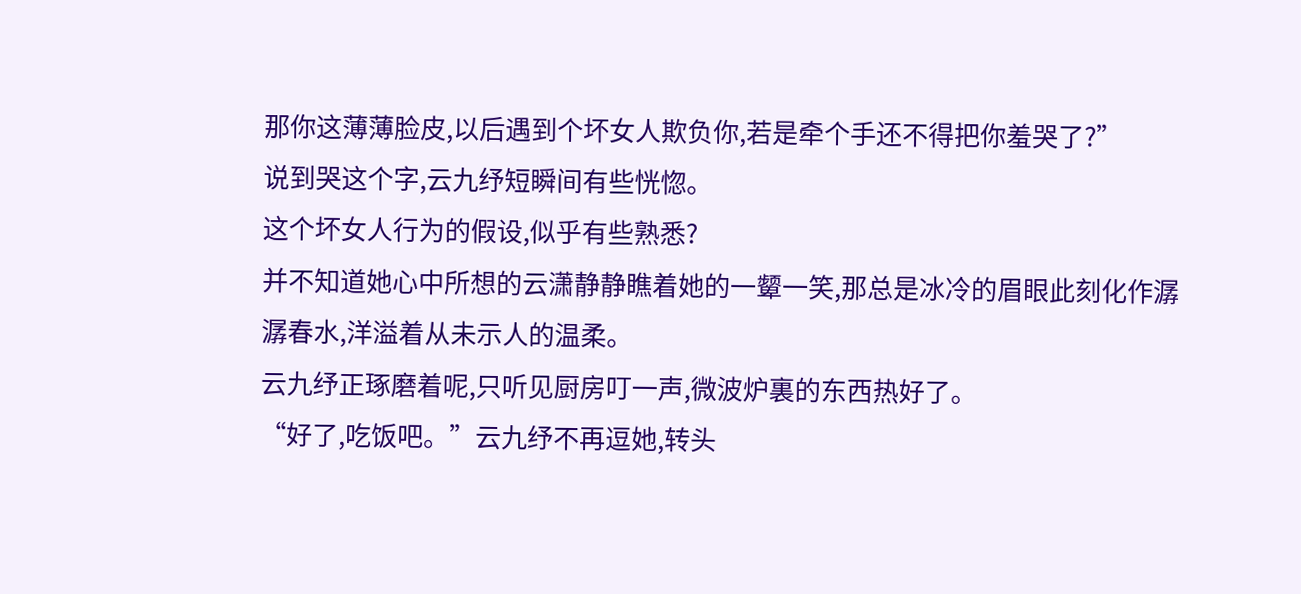那你这薄薄脸皮,以后遇到个坏女人欺负你,若是牵个手还不得把你羞哭了?”
说到哭这个字,云九纾短瞬间有些恍惚。
这个坏女人行为的假设,似乎有些熟悉?
并不知道她心中所想的云潇静静瞧着她的一颦一笑,那总是冰冷的眉眼此刻化作潺潺春水,洋溢着从未示人的温柔。
云九纾正琢磨着呢,只听见厨房叮一声,微波炉裏的东西热好了。
“好了,吃饭吧。”云九纾不再逗她,转头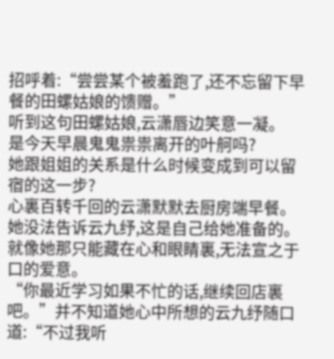招呼着:“尝尝某个被羞跑了,还不忘留下早餐的田螺姑娘的馈赠。”
听到这句田螺姑娘,云潇唇边笑意一凝。
是今天早晨鬼鬼祟祟离开的叶舸吗?
她跟姐姐的关系是什么时候变成到可以留宿的这一步?
心裏百转千回的云潇默默去厨房端早餐。
她没法告诉云九纾,这是自己给她准备的。
就像她那只能藏在心和眼睛裏,无法宣之于口的爱意。
“你最近学习如果不忙的话,继续回店裏吧。”并不知道她心中所想的云九纾随口道:“不过我听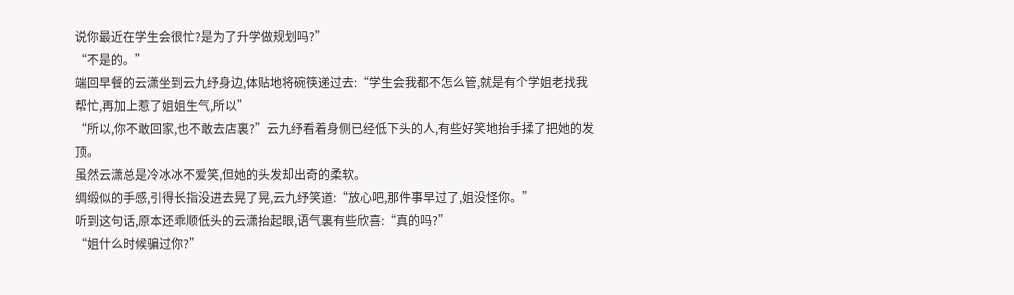说你最近在学生会很忙?是为了升学做规划吗?”
“不是的。”
端回早餐的云潇坐到云九纾身边,体贴地将碗筷递过去:“学生会我都不怎么管,就是有个学姐老找我帮忙,再加上惹了姐姐生气,所以”
“所以,你不敢回家,也不敢去店裏?”云九纾看着身侧已经低下头的人,有些好笑地抬手揉了把她的发顶。
虽然云潇总是冷冰冰不爱笑,但她的头发却出奇的柔软。
绸缎似的手感,引得长指没进去晃了晃,云九纾笑道:“放心吧,那件事早过了,姐没怪你。”
听到这句话,原本还乖顺低头的云潇抬起眼,语气裏有些欣喜:“真的吗?”
“姐什么时候骗过你?”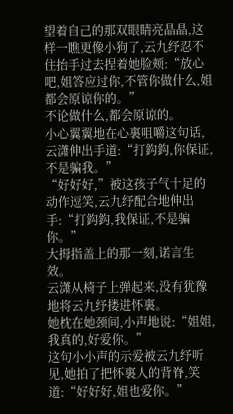望着自己的那双眼睛亮晶晶,这样一瞧更像小狗了,云九纾忍不住抬手过去捏着她脸颊:“放心吧,姐答应过你,不管你做什么,姐都会原谅你的。”
不论做什么,都会原谅的。
小心翼翼地在心裏咀嚼这句话,云潇伸出手道:“打鈎鈎,你保证,不是骗我。”
“好好好,”被这孩子气十足的动作逗笑,云九纾配合地伸出手:“打鈎鈎,我保证,不是骗你。”
大拇指盖上的那一刻,诺言生效。
云潇从椅子上弹起来,没有犹豫地将云九纾搂进怀裏。
她枕在她颈间,小声地说:“姐姐,我真的,好爱你。”
这句小小声的示爱被云九纾听见,她拍了把怀裏人的背脊,笑道:“好好好,姐也爱你。”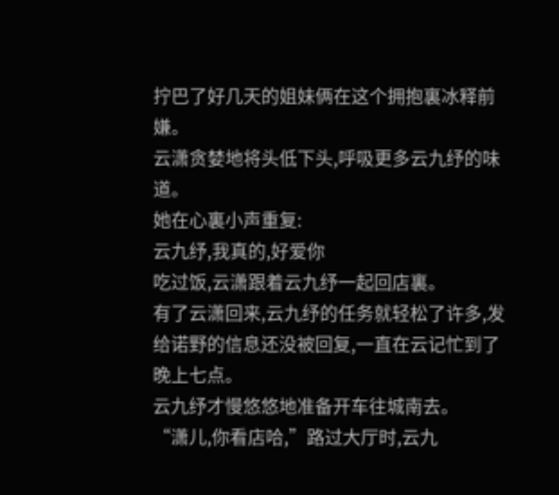拧巴了好几天的姐妹俩在这个拥抱裏冰释前嫌。
云潇贪婪地将头低下头,呼吸更多云九纾的味道。
她在心裏小声重复:
云九纾,我真的,好爱你
吃过饭,云潇跟着云九纾一起回店裏。
有了云潇回来,云九纾的任务就轻松了许多,发给诺野的信息还没被回复,一直在云记忙到了晚上七点。
云九纾才慢悠悠地准备开车往城南去。
“潇儿,你看店哈,”路过大厅时,云九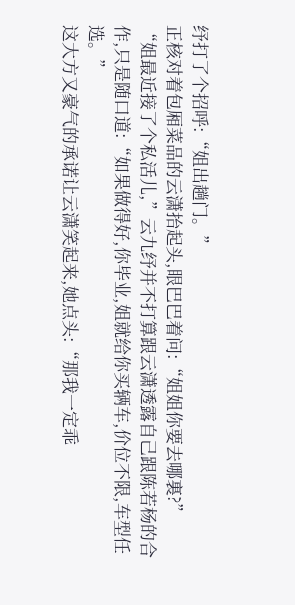纾打了个招呼:“姐出趟门。”
正核对着包厢菜品的云潇抬起头,眼巴巴着问:“姐姐你要去哪裏?”
“姐最近接了个私活儿,”云九纾并不打算跟云潇透露自己跟陈若杨的合作,只是随口道:“如果做得好,你毕业,姐就给你买辆车,价位不限,车型任选。”
这大方又豪气的承诺让云潇笑起来,她点头:“那我一定乖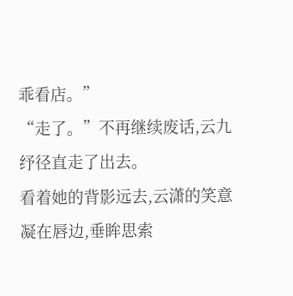乖看店。”
“走了。”不再继续废话,云九纾径直走了出去。
看着她的背影远去,云潇的笑意凝在唇边,垂眸思索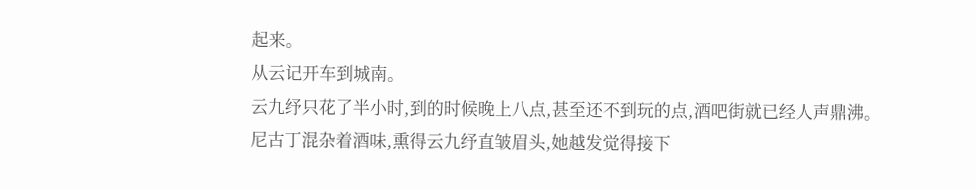起来。
从云记开车到城南。
云九纾只花了半小时,到的时候晚上八点,甚至还不到玩的点,酒吧街就已经人声鼎沸。
尼古丁混杂着酒味,熏得云九纾直皱眉头,她越发觉得接下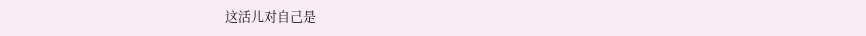这活儿对自己是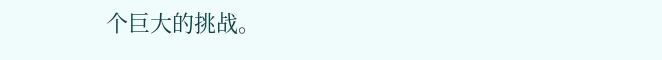个巨大的挑战。